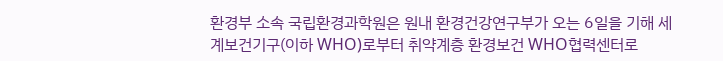환경부 소속 국립환경과학원은 원내 환경건강연구부가 오는 6일을 기해 세계보건기구(이하 WHO)로부터 취약계층 환경보건 WHO협력센터로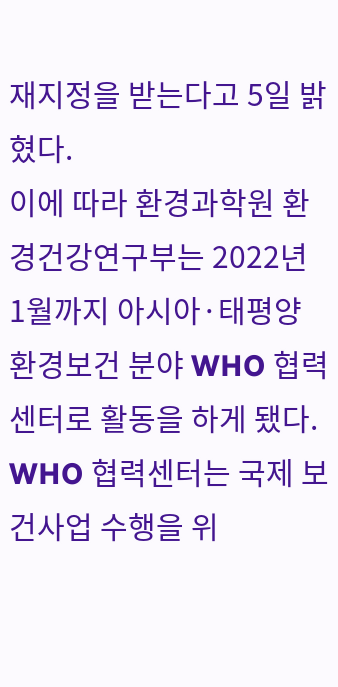재지정을 받는다고 5일 밝혔다.
이에 따라 환경과학원 환경건강연구부는 2022년 1월까지 아시아·태평양 환경보건 분야 WHO 협력센터로 활동을 하게 됐다.
WHO 협력센터는 국제 보건사업 수행을 위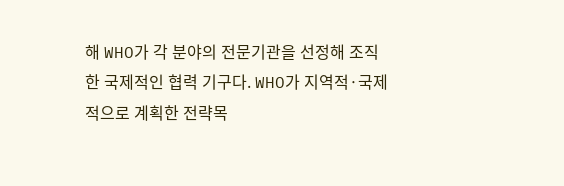해 WHO가 각 분야의 전문기관을 선정해 조직한 국제적인 협력 기구다. WHO가 지역적·국제적으로 계획한 전략목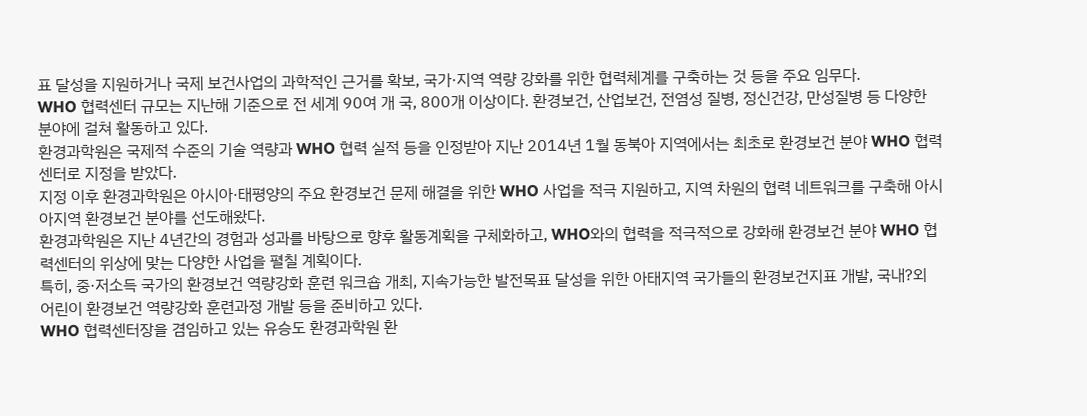표 달성을 지원하거나 국제 보건사업의 과학적인 근거를 확보, 국가·지역 역량 강화를 위한 협력체계를 구축하는 것 등을 주요 임무다.
WHO 협력센터 규모는 지난해 기준으로 전 세계 90여 개 국, 800개 이상이다. 환경보건, 산업보건, 전염성 질병, 정신건강, 만성질병 등 다양한 분야에 걸쳐 활동하고 있다.
환경과학원은 국제적 수준의 기술 역량과 WHO 협력 실적 등을 인정받아 지난 2014년 1월 동북아 지역에서는 최초로 환경보건 분야 WHO 협력센터로 지정을 받았다.
지정 이후 환경과학원은 아시아·태평양의 주요 환경보건 문제 해결을 위한 WHO 사업을 적극 지원하고, 지역 차원의 협력 네트워크를 구축해 아시아지역 환경보건 분야를 선도해왔다.
환경과학원은 지난 4년간의 경험과 성과를 바탕으로 향후 활동계획을 구체화하고, WHO와의 협력을 적극적으로 강화해 환경보건 분야 WHO 협력센터의 위상에 맞는 다양한 사업을 펼칠 계획이다.
특히, 중·저소득 국가의 환경보건 역량강화 훈련 워크숍 개최, 지속가능한 발전목표 달성을 위한 아태지역 국가들의 환경보건지표 개발, 국내?외 어린이 환경보건 역량강화 훈련과정 개발 등을 준비하고 있다.
WHO 협력센터장을 겸임하고 있는 유승도 환경과학원 환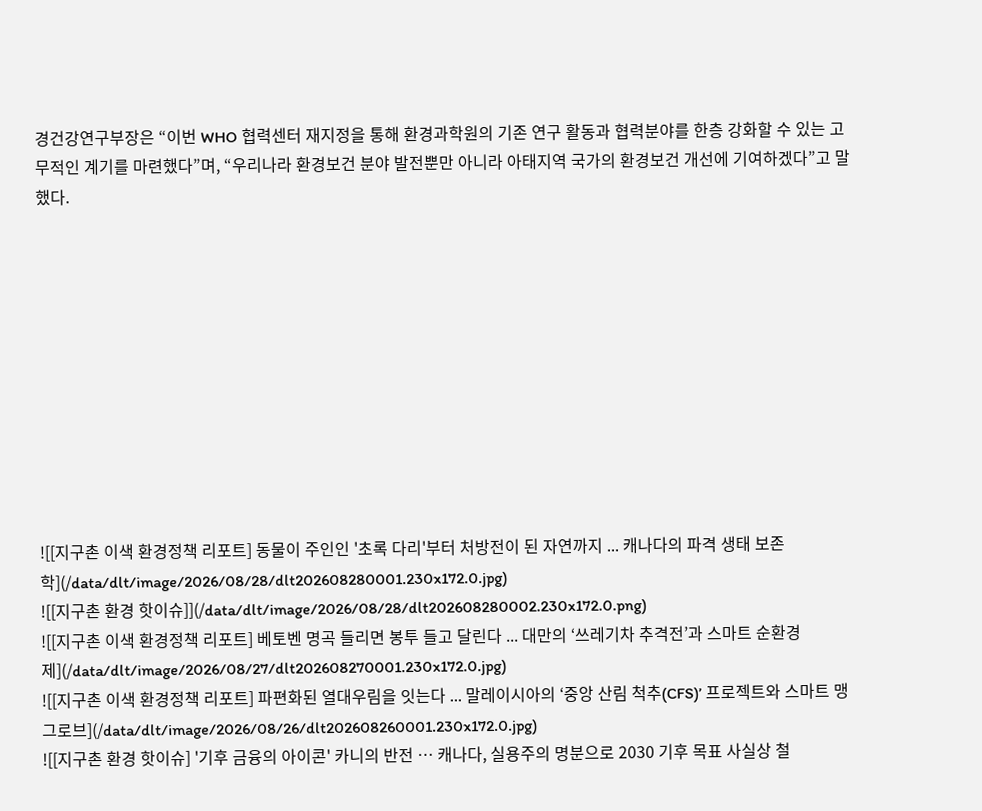경건강연구부장은 “이번 WHO 협력센터 재지정을 통해 환경과학원의 기존 연구 활동과 협력분야를 한층 강화할 수 있는 고무적인 계기를 마련했다”며, “우리나라 환경보건 분야 발전뿐만 아니라 아태지역 국가의 환경보건 개선에 기여하겠다”고 말했다.











![[지구촌 이색 환경정책 리포트] 동물이 주인인 '초록 다리'부터 처방전이 된 자연까지 ... 캐나다의 파격 생태 보존학](/data/dlt/image/2026/08/28/dlt202608280001.230x172.0.jpg)
![[지구촌 환경 핫이슈]](/data/dlt/image/2026/08/28/dlt202608280002.230x172.0.png)
![[지구촌 이색 환경정책 리포트] 베토벤 명곡 들리면 봉투 들고 달린다 ... 대만의 ‘쓰레기차 추격전’과 스마트 순환경제](/data/dlt/image/2026/08/27/dlt202608270001.230x172.0.jpg)
![[지구촌 이색 환경정책 리포트] 파편화된 열대우림을 잇는다 ... 말레이시아의 ‘중앙 산림 척추(CFS)’ 프로젝트와 스마트 맹그로브](/data/dlt/image/2026/08/26/dlt202608260001.230x172.0.jpg)
![[지구촌 환경 핫이슈] '기후 금융의 아이콘' 카니의 반전 … 캐나다, 실용주의 명분으로 2030 기후 목표 사실상 철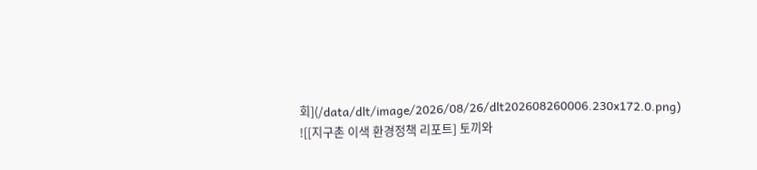회](/data/dlt/image/2026/08/26/dlt202608260006.230x172.0.png)
![[지구촌 이색 환경정책 리포트] 토끼와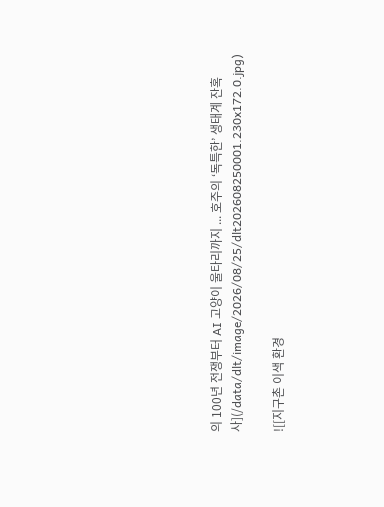의 100년 전쟁부터 AI 고양이 울타리까지 ... 호주의 ‘독특한’ 생태계 잔혹사](/data/dlt/image/2026/08/25/dlt202608250001.230x172.0.jpg)

![[지구촌 이색 환경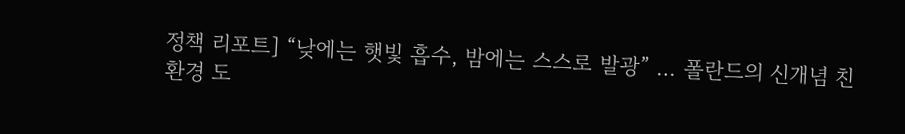정책 리포트] “낮에는 햇빛 흡수, 밤에는 스스로 발광” … 폴란드의 신개념 친환경 도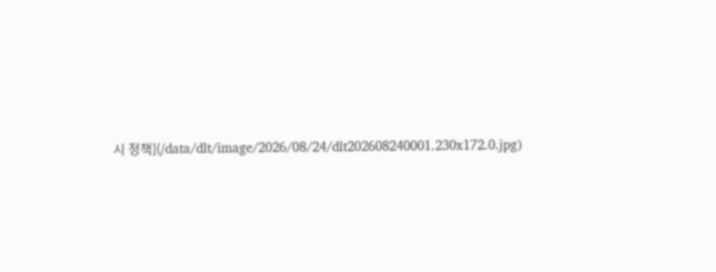시 정책](/data/dlt/image/2026/08/24/dlt202608240001.230x172.0.jpg)